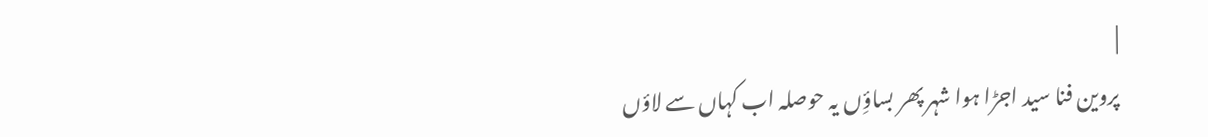|
پروین فنا سید اجڑا ہوا شہر پھر بساؤِں یہ حوصلہ اب کہاں سے لاؤں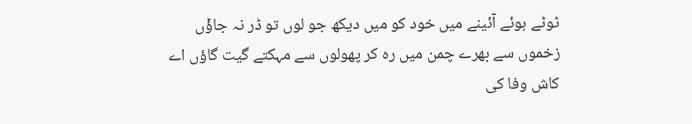ٹوٹے ہوئے آئینے میں خود کو میں دیکھ جو لوں تو ڈر نہ جاؤ٘ں زخموں سے بھرے چمن میں رہ کر پھولوں سے مہکتے گیت گاؤں اے کاش وفا کی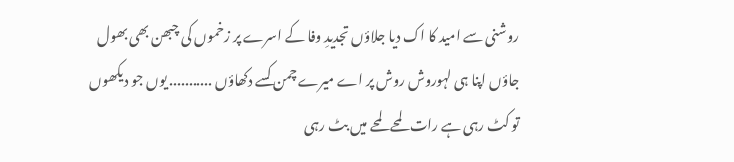روشنی سے امید کا اک دیا جلاؤں تجدیدِ وفا کے اسرے پر زخموں کی چبھن بھی بھول جاؤں اپنا ہی لہوروش روش پر اے میرے چمن کسے دکھاؤں ........... یوں جو دیکھوں تو کٹ رہی ہے رات لمحے لمحے میں بٹ رہی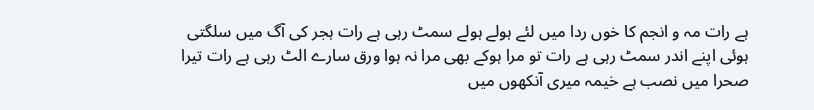ہے رات مہ و انجم کا خوں ردا میں لئے ہولے ہولے سمٹ رہی ہے رات ہجر کی آگ میں سلگتی ہوئی اپنے اندر سمٹ رہی ہے رات تو مرا ہوکے بھی مرا نہ ہوا ورق سارے الٹ رہی ہے رات تیرا صحرا میں نصب ہے خیمہ میری آنکھوں میں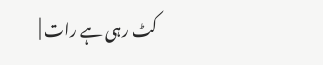کٹ رہی ہے رات |